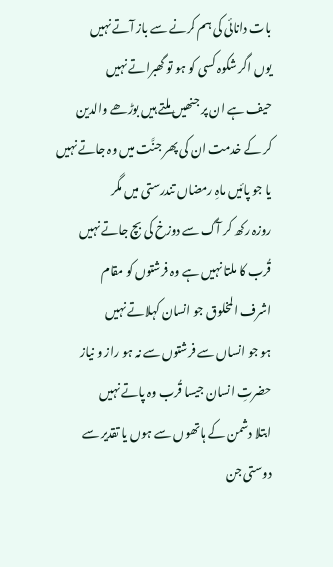بات دانائی کی ہم کرنے سے باز آتے نہیں
یوں اگر شکوہ کسی کو ہو تو گھبراتے نہیں
حیف ہے ان پر جنھیں ملتے ہیں بوڑھے والدین
کر کے خدمت ان کی پھر جنَّت میں وہ جاتے نہیں
یا جو پائیں ماہِ رمضاں تندرستی میں مگر
روزہ رکھ کر آگ سے دوزخ کی بچ جاتے نہیں
قُرب کا ملتا نہیں ہے وہ فرشتوں کو مقام
اشرف المخلوق جو انسان کہلاتے نہیں
ہو جو انساں سے فرشتوں سے نہ ہو راز و نیاز
حضرتِ انسان جیسا قُرب وہ پاتے نہیں
ابتلا دشمن کے ہاتھوں سے ہوں یا تقدیر سے
دوستی جن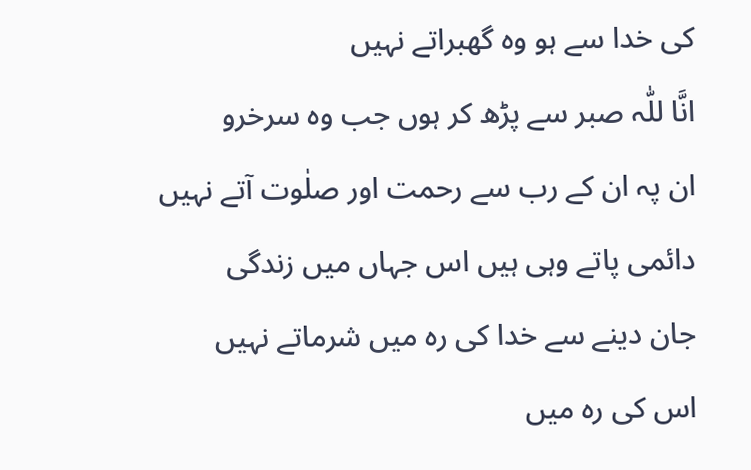کی خدا سے ہو وہ گھبراتے نہیں
انَّا للّٰہ صبر سے پڑھ کر ہوں جب وہ سرخرو
ان پہ ان کے رب سے رحمت اور صلٰوت آتے نہیں
دائمی پاتے وہی ہیں اس جہاں میں زندگی
جان دینے سے خدا کی رہ میں شرماتے نہیں
اس کی رہ میں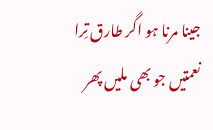جینا مرنا ہو اگر طارق تِرا
نعمتیں جو بھی ملیں پھر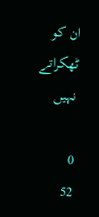ان کو ٹھکراتے نہیں

0
52